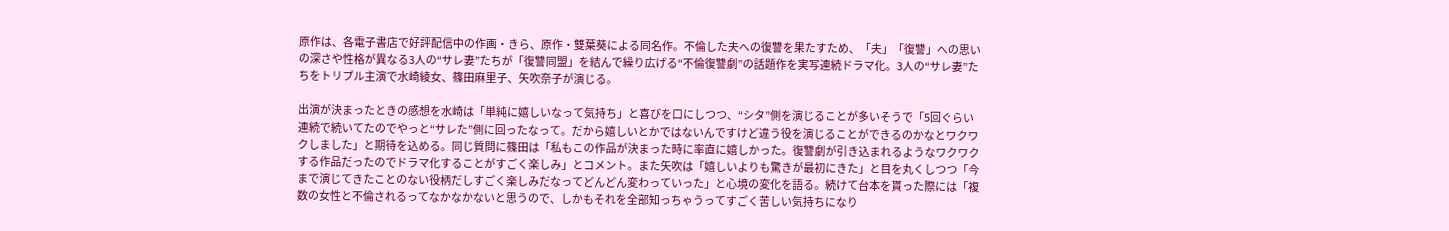原作は、各電⼦書店で好評配信中の作画・きら、原作・雙葉葵による同名作。不倫した夫への復讐を果たすため、「夫」「復讐」への思いの深さや性格が異なる3⼈の“サレ妻”たちが「復讐同盟」を結んで繰り広げる“不倫復讐劇”の話題作を実写連続ドラマ化。3⼈の“サレ妻”たちをトリプル主演で⽔崎綾⼥、篠⽥⿇⾥⼦、⽮吹奈⼦が演じる。

出演が決まったときの感想を⽔崎は「単純に嬉しいなって気持ち」と喜びを口にしつつ、“シタ”側を演じることが多いそうで「5回ぐらい連続で続いてたのでやっと“サレた”側に回ったなって。だから嬉しいとかではないんですけど違う役を演じることができるのかなとワクワクしました」と期待を込める。同じ質問に篠⽥は「私もこの作品が決まった時に率直に嬉しかった。復讐劇が引き込まれるようなワクワクする作品だったのでドラマ化することがすごく楽しみ」とコメント。また矢吹は「嬉しいよりも驚きが最初にきた」と目を丸くしつつ「今まで演じてきたことのない役柄だしすごく楽しみだなってどんどん変わっていった」と心境の変化を語る。続けて台本を貰った際には「複数の女性と不倫されるってなかなかないと思うので、しかもそれを全部知っちゃうってすごく苦しい気持ちになり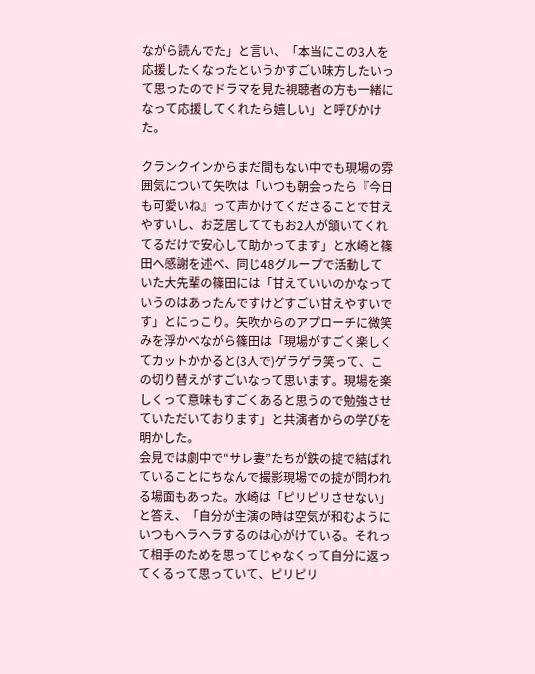ながら読んでた」と言い、「本当にこの3人を応援したくなったというかすごい味方したいって思ったのでドラマを見た視聴者の方も一緒になって応援してくれたら嬉しい」と呼びかけた。

クランクインからまだ間もない中でも現場の雰囲気について矢吹は「いつも朝会ったら『今日も可愛いね』って声かけてくださることで甘えやすいし、お芝居しててもお2人が頷いてくれてるだけで安心して助かってます」と⽔崎と篠⽥へ感謝を述べ、同じ48グループで活動していた大先輩の篠田には「甘えていいのかなっていうのはあったんですけどすごい甘えやすいです」とにっこり。矢吹からのアプローチに微笑みを浮かべながら篠田は「現場がすごく楽しくてカットかかると(3人で)ゲラゲラ笑って、この切り替えがすごいなって思います。現場を楽しくって意味もすごくあると思うので勉強させていただいております」と共演者からの学びを明かした。
会見では劇中で“サレ妻”たちが鉄の掟で結ばれていることにちなんで撮影現場での掟が問われる場面もあった。⽔崎は「ピリピリさせない」と答え、「自分が主演の時は空気が和むようにいつもヘラヘラするのは心がけている。それって相手のためを思ってじゃなくって自分に返ってくるって思っていて、ピリピリ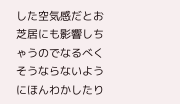した空気感だとお芝居にも影響しちゃうのでなるべくそうならないようにほんわかしたり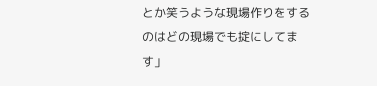とか笑うような現場作りをするのはどの現場でも掟にしてます」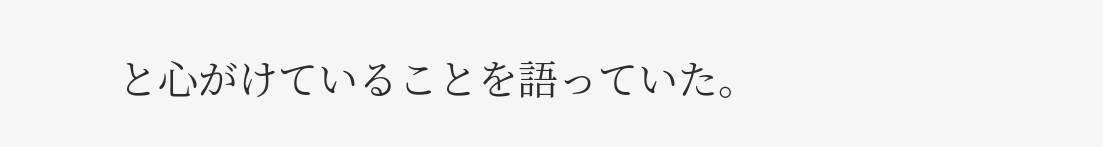と心がけていることを語っていた。